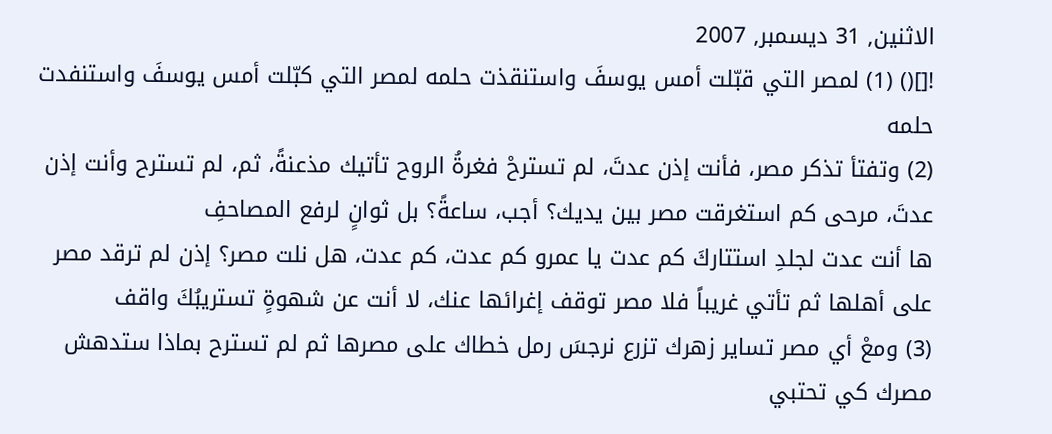الاثنين, 31 ديسمبر, 2007
![]() (1) لمصر التي قبّلت أمس يوسفَ واستنقذت حلمه لمصر التي كبّلت أمس يوسفَ واستنفدت حلمه
(2) وتفتأ تذكر مصر، فأنت إذن عدتَ، لم تسترحْ فغرةُ الروح تأتيك مذعنةً، ثم، لم تسترح وأنت إذن عدتَ، مرحى كم استغرقت مصر بين يديك؟ أجب، ساعةً؟ بل ثوانٍ لرفع المصاحفِ
ها أنت عدت لجلدِ استتاركَ كم عدت يا عمرو كم عدت، كم عدت، هل نلت مصر؟ إذن لم ترقد مصر على أهلها ثم تأتي غريباً فلا مصر توقف إغرائها عنك، لا أنت عن شهوةٍ تستريبُكَ واقف
(3) ومعْ أي مصر تساير زهرك تزرع نرجسَ رمل خطاك على مصرها ثم لم تسترح بماذا ستدهش مصرك كي تحتبي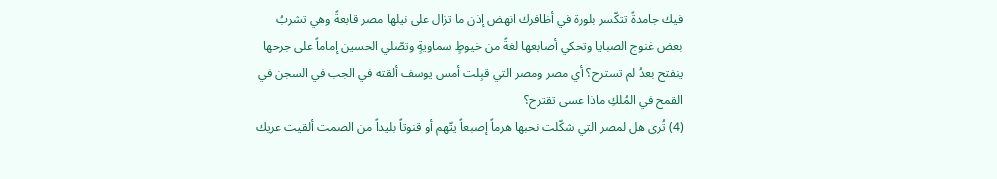فيك جامدةً تتكّسر بلورة في أظافرك انهض إذن ما تزال على نيلها مصر قابعةً وهي تشربُ بعض غنوج الصبايا وتحكي أصابعها لغةً من خيوطٍ سماويةٍ وتصّلي الحسين إماماً على جرحها ينفتح بعدُ لم تسترح؟ أي مصر ومصر التي قبِلت أمس يوسف ألقته في الجب في السجن في القمح في المُلكِ ماذا عسى تقترح؟
(4) تُرى هل لمصر التي شكّلت نحبها هرماً إصبعاً يتّهم أو قنوتاً بليداً من الصمت ألقيت عريك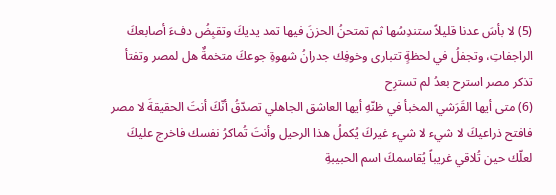(5) لا بأسَ عدنا قليلاً ستندِسُها ثم تمتحنُ الحزنَ فيها تمد يديكَ وتقبِضُ دفءَ أصابعكَ الراجفاتِ، وتجفلُ في لحظةٍ تتبارى وخوفِك جدرانُ شهوةِ جوعكَ متخمةٌ هل لمصر وتفتأ تذكر مصر استرح بعدُ لم تسترِح
(6) متى أيها القَرَشي المخبأ في ظنّهِ أيها العاشق الجاهلي تصدّقُ أنّكَ أنتَ الحقيقةَ لا مصر فافتح ذراعيكَ لا شيء لا شيء غيركَ يُكملُ هذا الرحيل وأنتَ تُماكرُ نفسك فاخرج عليكَ لعلّك حين تُلاقي غريباً يُقاسمكَ اسم الحبيبةِ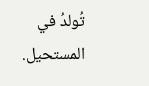تُولدُ في المستحيل.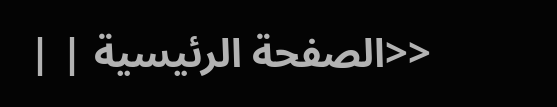<<الصفحة الرئيسية | |